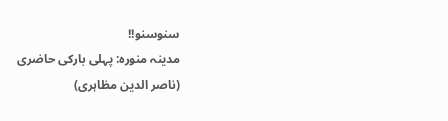سنوسنو!!
مدینہ منورہ: پہلی بارکی حاضری
(ناصر الدین مظاہری)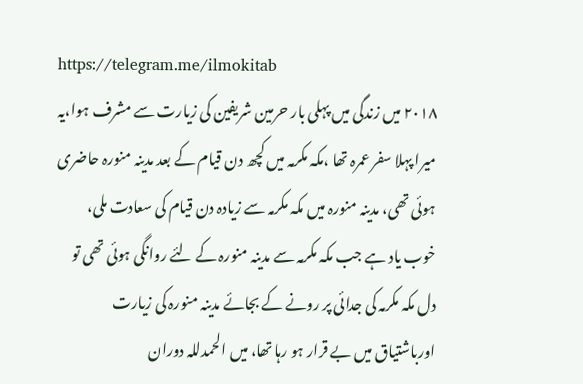https://telegram.me/ilmokitab
۲۰۱۸ میں زندگی میں پہلی بار حرمین شریفین کی زیارت سے مشرف ہوا،یہ میرا پہلا سفر عمرہ تھا ،مکہ مکرمہ میں کچھ دن قیام کے بعد مدینہ منورہ حاضری ہوئی تھی، مدینہ منورہ میں مکہ مکرمہ سے زیادہ دن قیام کی سعادت ملی، خوب یاد ہے جب مکہ مکرمہ سے مدینہ منورہ کے لئے روانگی ہوئی تھی تو دل مکہ مکرمہ کی جدائی پر رونے کے بجائے مدینہ منورہ کی زیارت اورباشتیاق میں بے قرار ہو رہا تھا، میں الحمدللہ دوران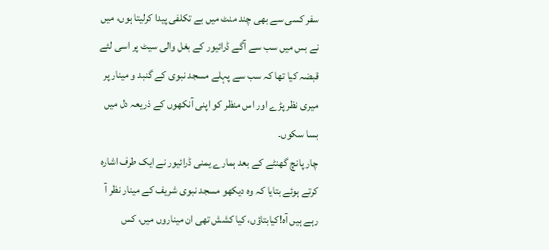سفر کسی سے بھی چند منٹ میں بے تکلفی پیدا کرلیتا ہوں، میں نے بس میں سب سے آگے ڈرائیور کے بغل والی سیٹ پر اسی لئے قبضہ کیا تھا کہ سب سے پہلے مسجد نبوی کے گنبد و مینار پر میری نظر پڑے اور اس منظر کو اپنی آنکھوں کے ذریعہ دل میں بسا سکوں۔
چار پانچ گھنٹے کے بعد ہمارے یمنی ڈرائیور نے ایک طرف اشارہ کرتے ہوئے بتایا کہ وہ دیکھو مسجد نبوی شریف کے مینار نظر آ رہے ہیں آہ!کیابتاؤں، کیا کشش تھی ان میناروں میں، کس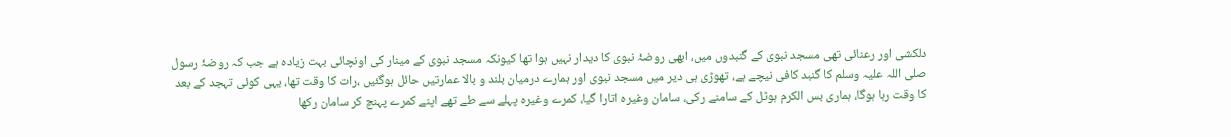دلکشی اور رعنائی تھی مسجد نبوی کے گنبدوں میں، ابھی روضۂ نبوی کا دیدار نہیں ہوا تھا کیونکہ مسجد نبوی کے مینار کی اونچائی بہت زیادہ ہے جب کہ روضۂ رسول صلی اللہ علیہ وسلم کا گنبد کافی نیچے ہے، تھوڑی ہی دیر میں مسجد نبوی اور ہمارے درمیان بلند و بالا عمارتیں حائل ہوگئیں ،رات کا وقت تھا، یہی کوئی تہجد کے بعد کا وقت رہا ہوگا، ہماری بس الکرم ہوٹل کے سامنے رکی، سامان وغیرہ اتارا گیا، کمرے وغیرہ پہلے سے طے تھے اپنے کمرے پہنچ کر سامان رکھا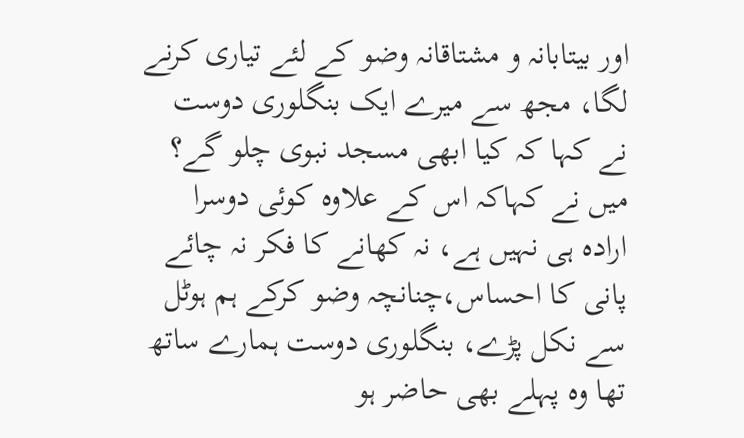اور بیتابانہ و مشتاقانہ وضو کے لئے تیاری کرنے لگا، مجھ سے میرے ایک بنگلوری دوست نے کہا کہ کیا ابھی مسجد نبوی چلو گے؟ میں نے کہاکہ اس کے علاوہ کوئی دوسرا ارادہ ہی نہیں ہے، نہ کھانے کا فکر نہ چائے پانی کا احساس،چنانچہ وضو کرکے ہم ہوٹل سے نکل پڑے، بنگلوری دوست ہمارے ساتھ تھا وہ پہلے بھی حاضر ہو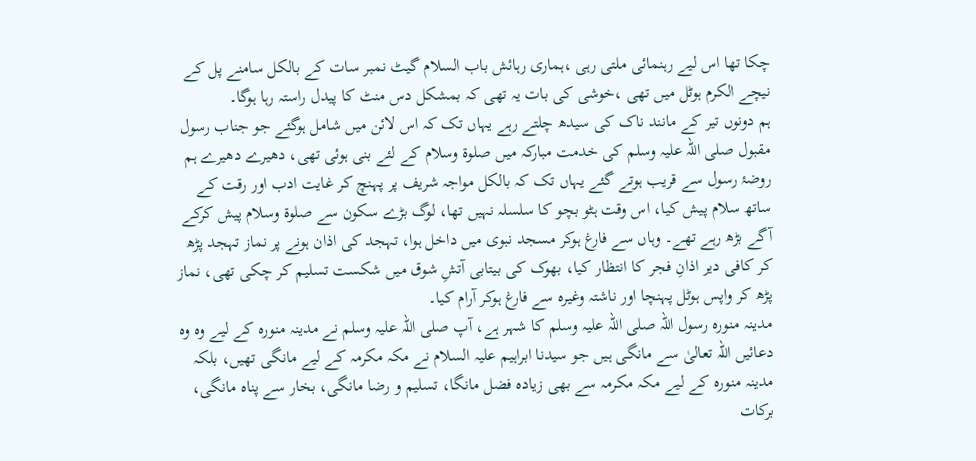چکا تھا اس لیے رہنمائی ملتی رہی ،ہماری رہائش باب السلام گیٹ نمبر سات کے بالکل سامنے پل کے نیچے الکرم ہوٹل میں تھی ،خوشی کی بات یہ تھی کہ بمشکل دس منٹ کا پیدل راستہ رہا ہوگا۔
ہم دونوں تیر کے مانند ناک کی سیدھ چلتے رہے یہاں تک کہ اس لائن میں شامل ہوگئے جو جناب رسول مقبول صلی اللہ علیہ وسلم کی خدمت مبارکہ میں صلوۃ وسلام کے لئے بنی ہوئی تھی، دھیرے دھیرے ہم روضۂ رسول سے قریب ہوتے گئے یہاں تک کہ بالکل مواجہ شریف پر پہنچ کر غایت ادب اور رقت کے ساتھ سلام پیش کیا، اس وقت ہٹو بچو کا سلسلہ نہیں تھا، لوگ بڑے سکون سے صلوۃ وسلام پیش کرکے آگے بڑھ رہے تھے۔ وہاں سے فارغ ہوکر مسجد نبوی میں داخل ہوا، تہجد کی اذان ہونے پر نماز تہجد پڑھ کر کافی دیر اذانِ فجر کا انتظار کیا، بھوک کی بیتابی آتشِ شوق میں شکست تسلیم کر چکی تھی، نماز پڑھ کر واپس ہوٹل پہنچا اور ناشتہ وغیرہ سے فارغ ہوکر آرام کیا۔
مدینہ منورہ رسول اللہ صلی اللہ علیہ وسلم کا شہر ہے، آپ صلی اللہ علیہ وسلم نے مدینہ منورہ کے لیے وہ وہ دعائیں اللہ تعالیٰ سے مانگی ہیں جو سیدنا ابراہیم علیہ السلام نے مکہ مکرمہ کے لیے مانگی تھیں، بلکہ مدینہ منورہ کے لیے مکہ مکرمہ سے بھی زیادہ فضل مانگا، تسلیم و رضا مانگی، بخار سے پناہ مانگی، برکات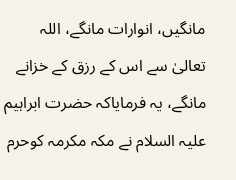مانگیں، انوارات مانگے، اللہ تعالیٰ سے اس کے رزق کے خزانے مانگے، یہ فرمایاکہ حضرت ابراہیم علیہ السلام نے مکہ مکرمہ کوحرم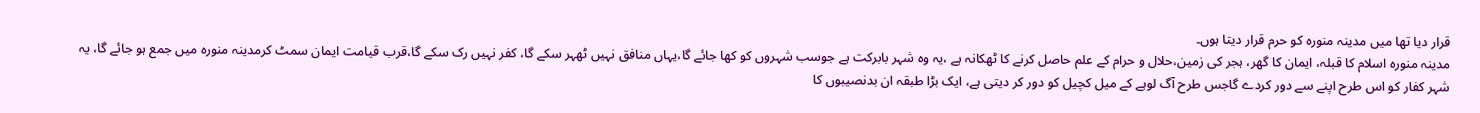قرار دیا تھا میں مدینہ منورہ کو حرم قرار دیتا ہوں۔
مدینہ منورہ اسلام کا قبلہ، ایمان کا گھر، ہجر کی زمین،حلال و حرام کے علم حاصل کرنے کا ٹھکانہ ہے ،یہ وہ شہر بابرکت ہے جوسب شہروں کو کھا جائے گا،یہاں منافق نہیں ٹھہر سکے گا، کفر نہیں رک سکے گا،قرب قیامت ایمان سمٹ کرمدینہ منورہ میں جمع ہو جائے گا، یہ شہر کفار کو اس طرح اپنے سے دور کردے گاجس طرح آگ لوہے کے میل کچیل کو دور کر دیتی ہے، ایک بڑا طبقہ ان بدنصیبوں کا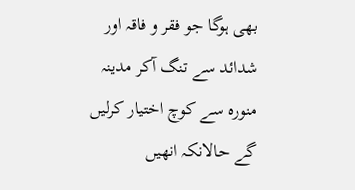بھی ہوگا جو فقر و فاقہ اور شدائد سے تنگ آکر مدینہ منورہ سے کوچ اختیار کرلیں گے حالانکہ انھیں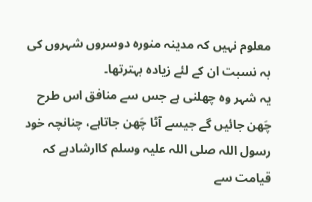معلوم نہیں کہ مدینہ منورہ دوسروں شہروں کی بہ نسبت ان کے لئے زیادہ بہترتھا۔
یہ شہر وہ چھلنی ہے جس سے منافق اس طرح چَھن جائیں گے جیسے آٹا چَھن جاتاہے، چنانچہ خود رسول اللہ صلی اللہ علیہ وسلم کاارشادہے کہ قیامت سے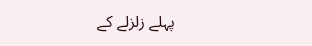پہلے زلزلے کے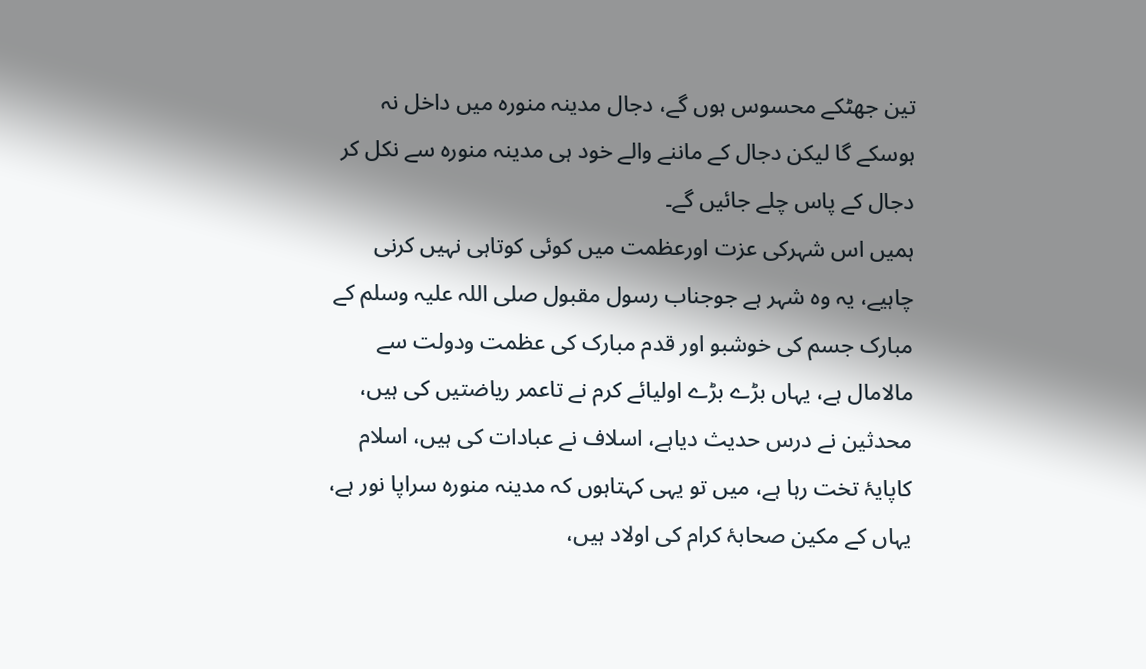تین جھٹکے محسوس ہوں گے، دجال مدینہ منورہ میں داخل نہ ہوسکے گا لیکن دجال کے ماننے والے خود ہی مدینہ منورہ سے نکل کر دجال کے پاس چلے جائیں گے۔
ہمیں اس شہرکی عزت اورعظمت میں کوئی کوتاہی نہیں کرنی چاہیے، یہ وہ شہر ہے جوجناب رسول مقبول صلی اللہ علیہ وسلم کے مبارک جسم کی خوشبو اور قدم مبارک کی عظمت ودولت سے مالامال ہے، یہاں بڑے بڑے اولیائے کرم نے تاعمر ریاضتیں کی ہیں، محدثین نے درس حدیث دیاہے، اسلاف نے عبادات کی ہیں، اسلام کاپایۂ تخت رہا ہے، میں تو یہی کہتاہوں کہ مدینہ منورہ سراپا نور ہے، یہاں کے مکین صحابۂ کرام کی اولاد ہیں،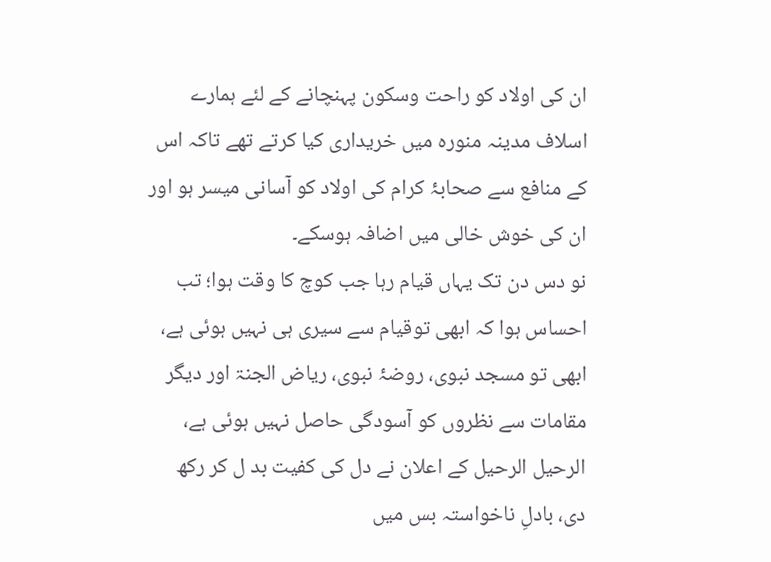ان کی اولاد کو راحت وسکون پہنچانے کے لئے ہمارے اسلاف مدینہ منورہ میں خریداری کیا کرتے تھے تاکہ اس کے منافع سے صحابۂ کرام کی اولاد کو آسانی میسر ہو اور ان کی خوش خالی میں اضافہ ہوسکے۔
نو دس دن تک یہاں قیام رہا جب کوچ کا وقت ہوا؛ تب احساس ہوا کہ ابھی توقیام سے سیری ہی نہیں ہوئی ہے، ابھی تو مسجد نبوی، روضۂ نبوی، ریاض الجنۃ اور دیگر مقامات سے نظروں کو آسودگی حاصل نہیں ہوئی ہے، الرحیل الرحیل کے اعلان نے دل کی کفیت بد ل کر رکھ دی، بادلِ ناخواستہ بس میں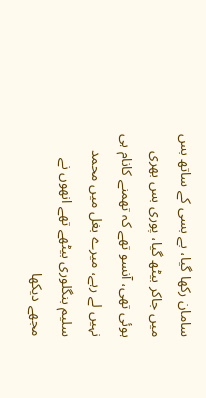سامان رکھا گیا، بے بسی کے ساتھ بس میں جاکر بیٹھ گیا، پوری بس بھری ہوئی تھی، آنسو تھے کہ تھمنے کانام ہی نہیں لے رہے، میرے بغل میں محمد سلیم بنگلوری بیٹھے تھے انھوں نے مجھے دیکھا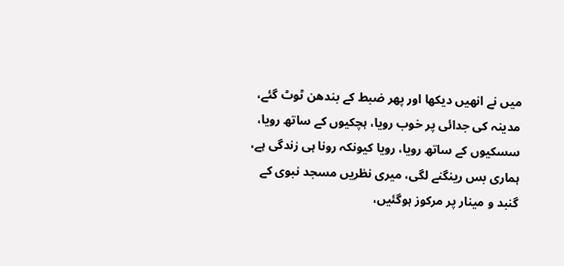میں نے انھیں دیکھا اور پھر ضبط کے بندھن ٹوٹ گئے، مدینہ کی جدائی پر خوب رویا، ہچکیوں کے ساتھ رویا، سسکیوں کے ساتھ رویا، رویا کیونکہ رونا ہی زندگی ہے، ہماری بس رینگنے لگی، میری نظریں مسجد نبوی کے گنبد و مینار پر مرکوز ہوگئیں،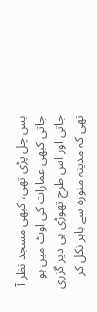بس چل پڑی تھی، کبھی مسجد نظر آ جاتی کبھی عمارات کی اوٹ میں ہو جاتی اور اس طرح تھوڑی ہی دیر گزری تھی کہ مدینہ منورہ سے باہر نکل کر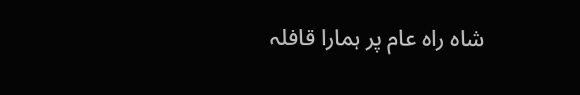شاہ راہ عام پر ہمارا قافلہ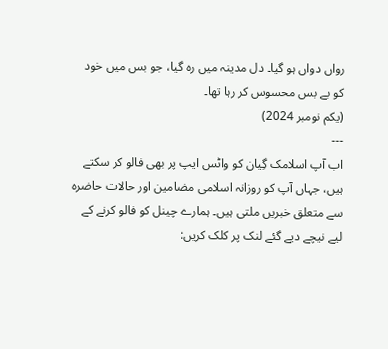رواں دواں ہو گیا۔ دل مدینہ میں رہ گیا، جو بس میں خود کو بے بس محسوس کر رہا تھا۔
(یکم نومبر 2024)
---
اب آپ اسلامک گِیان کو واٹس ایپ پر بھی فالو کر سکتے ہیں، جہاں آپ کو روزانہ اسلامی مضامین اور حالات حاضرہ سے متعلق خبریں ملتی ہیں۔ ہمارے چینل کو فالو کرنے کے لیے نیچے دیے گئے لنک پر کلک کریں: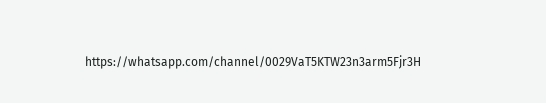https://whatsapp.com/channel/0029VaT5KTW23n3arm5Fjr3H